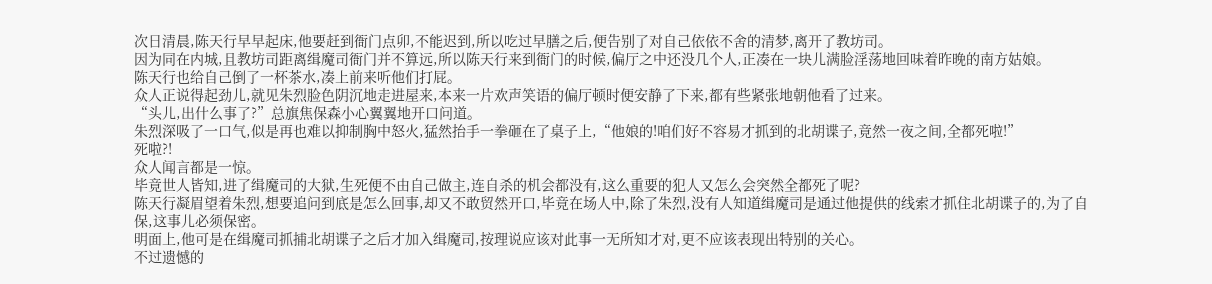次日清晨,陈天行早早起床,他要赶到衙门点卯,不能迟到,所以吃过早膳之后,便告别了对自己依依不舍的清梦,离开了教坊司。
因为同在内城,且教坊司距离缉魔司衙门并不算远,所以陈天行来到衙门的时候,偏厅之中还没几个人,正凑在一块儿满脸淫荡地回味着昨晚的南方姑娘。
陈天行也给自己倒了一杯茶水,凑上前来听他们打屁。
众人正说得起劲儿,就见朱烈脸色阴沉地走进屋来,本来一片欢声笑语的偏厅顿时便安静了下来,都有些紧张地朝他看了过来。
“头儿,出什么事了?”总旗焦保森小心翼翼地开口问道。
朱烈深吸了一口气,似是再也难以抑制胸中怒火,猛然抬手一拳砸在了桌子上,“他娘的!咱们好不容易才抓到的北胡谍子,竟然一夜之间,全都死啦!”
死啦?!
众人闻言都是一惊。
毕竟世人皆知,进了缉魔司的大狱,生死便不由自己做主,连自杀的机会都没有,这么重要的犯人又怎么会突然全都死了呢?
陈天行凝眉望着朱烈,想要追问到底是怎么回事,却又不敢贸然开口,毕竟在场人中,除了朱烈,没有人知道缉魔司是通过他提供的线索才抓住北胡谍子的,为了自保,这事儿必须保密。
明面上,他可是在缉魔司抓捕北胡谍子之后才加入缉魔司,按理说应该对此事一无所知才对,更不应该表现出特别的关心。
不过遗憾的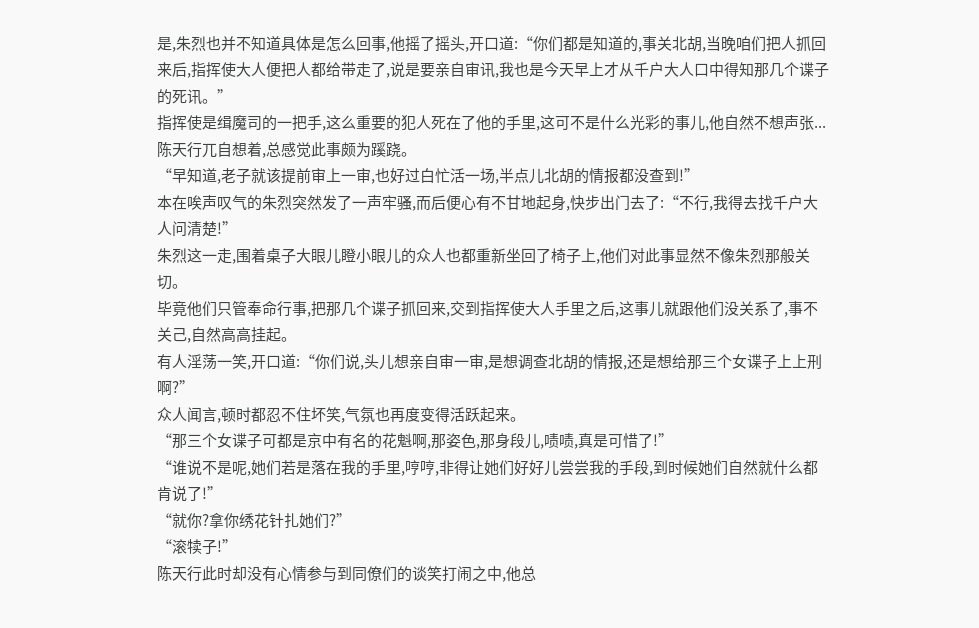是,朱烈也并不知道具体是怎么回事,他摇了摇头,开口道:“你们都是知道的,事关北胡,当晚咱们把人抓回来后,指挥使大人便把人都给带走了,说是要亲自审讯,我也是今天早上才从千户大人口中得知那几个谍子的死讯。”
指挥使是缉魔司的一把手,这么重要的犯人死在了他的手里,这可不是什么光彩的事儿,他自然不想声张...陈天行兀自想着,总感觉此事颇为蹊跷。
“早知道,老子就该提前审上一审,也好过白忙活一场,半点儿北胡的情报都没查到!”
本在唉声叹气的朱烈突然发了一声牢骚,而后便心有不甘地起身,快步出门去了:“不行,我得去找千户大人问清楚!”
朱烈这一走,围着桌子大眼儿瞪小眼儿的众人也都重新坐回了椅子上,他们对此事显然不像朱烈那般关切。
毕竟他们只管奉命行事,把那几个谍子抓回来,交到指挥使大人手里之后,这事儿就跟他们没关系了,事不关己,自然高高挂起。
有人淫荡一笑,开口道:“你们说,头儿想亲自审一审,是想调查北胡的情报,还是想给那三个女谍子上上刑啊?”
众人闻言,顿时都忍不住坏笑,气氛也再度变得活跃起来。
“那三个女谍子可都是京中有名的花魁啊,那姿色,那身段儿,啧啧,真是可惜了!”
“谁说不是呢,她们若是落在我的手里,哼哼,非得让她们好好儿尝尝我的手段,到时候她们自然就什么都肯说了!”
“就你?拿你绣花针扎她们?”
“滚犊子!”
陈天行此时却没有心情参与到同僚们的谈笑打闹之中,他总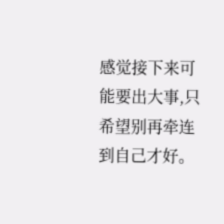感觉接下来可能要出大事,只希望别再牵连到自己才好。